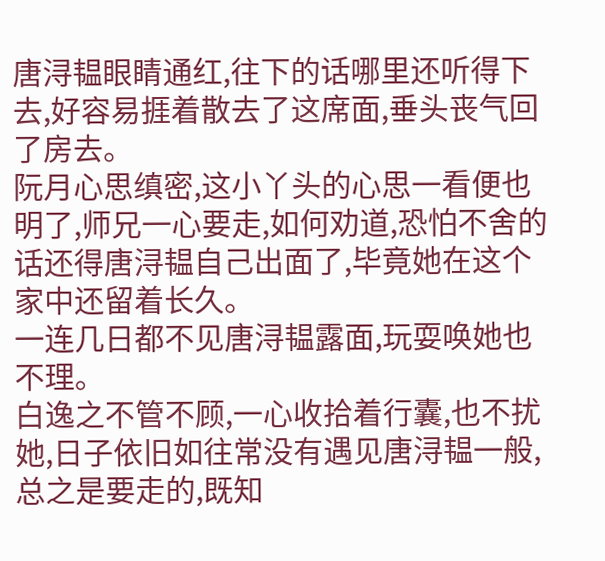唐浔韫眼睛通红,往下的话哪里还听得下去,好容易捱着散去了这席面,垂头丧气回了房去。
阮月心思缜密,这小丫头的心思一看便也明了,师兄一心要走,如何劝道,恐怕不舍的话还得唐浔韫自己出面了,毕竟她在这个家中还留着长久。
一连几日都不见唐浔韫露面,玩耍唤她也不理。
白逸之不管不顾,一心收拾着行囊,也不扰她,日子依旧如往常没有遇见唐浔韫一般,总之是要走的,既知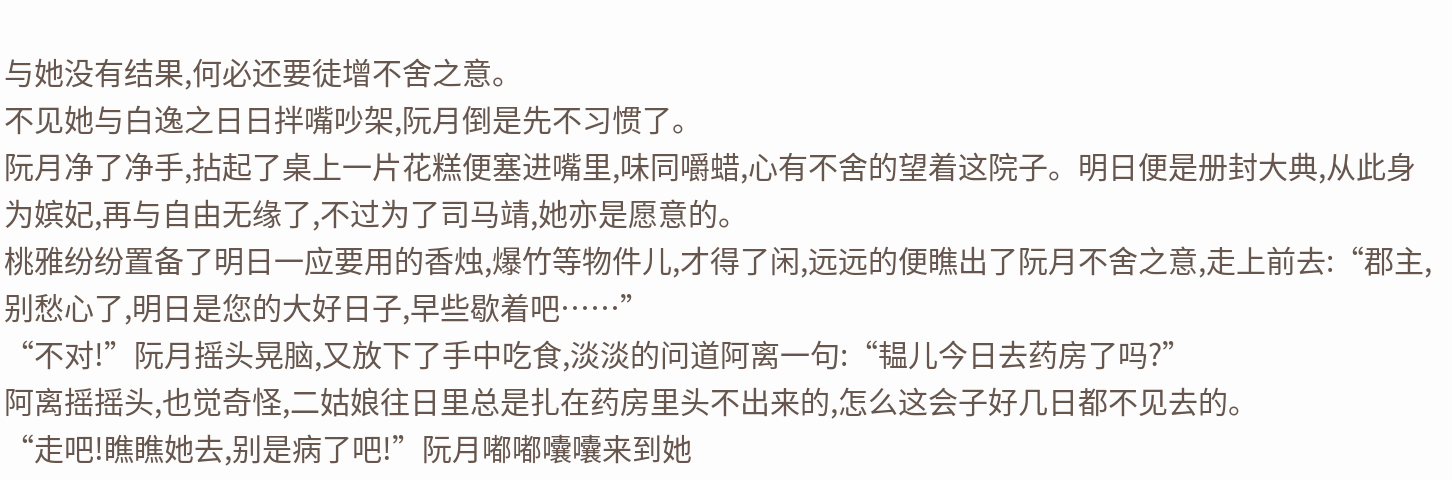与她没有结果,何必还要徒增不舍之意。
不见她与白逸之日日拌嘴吵架,阮月倒是先不习惯了。
阮月净了净手,拈起了桌上一片花糕便塞进嘴里,味同嚼蜡,心有不舍的望着这院子。明日便是册封大典,从此身为嫔妃,再与自由无缘了,不过为了司马靖,她亦是愿意的。
桃雅纷纷置备了明日一应要用的香烛,爆竹等物件儿,才得了闲,远远的便瞧出了阮月不舍之意,走上前去:“郡主,别愁心了,明日是您的大好日子,早些歇着吧……”
“不对!”阮月摇头晃脑,又放下了手中吃食,淡淡的问道阿离一句:“韫儿今日去药房了吗?”
阿离摇摇头,也觉奇怪,二姑娘往日里总是扎在药房里头不出来的,怎么这会子好几日都不见去的。
“走吧!瞧瞧她去,别是病了吧!”阮月嘟嘟囔囔来到她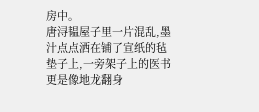房中。
唐浔韫屋子里一片混乱,墨汁点点洒在铺了宣纸的毡垫子上,一旁架子上的医书更是像地龙翻身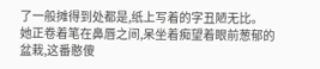了一般摊得到处都是,纸上写着的字丑陋无比。
她正卷着笔在鼻唇之间,呆坐着痴望着眼前葱郁的盆栽,这番憨傻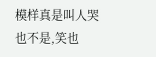模样真是叫人哭也不是,笑也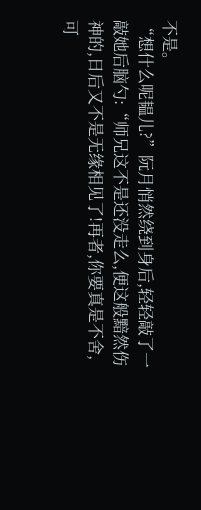不是。
“想什么呢韫儿?”阮月悄然绕到身后,轻轻敲了一敲她后脑勺:“师兄这不是还没走么,便这般黯然伤神的,日后又不是无缘相见了!再者,你要真是不舍,可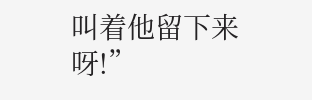叫着他留下来呀!”